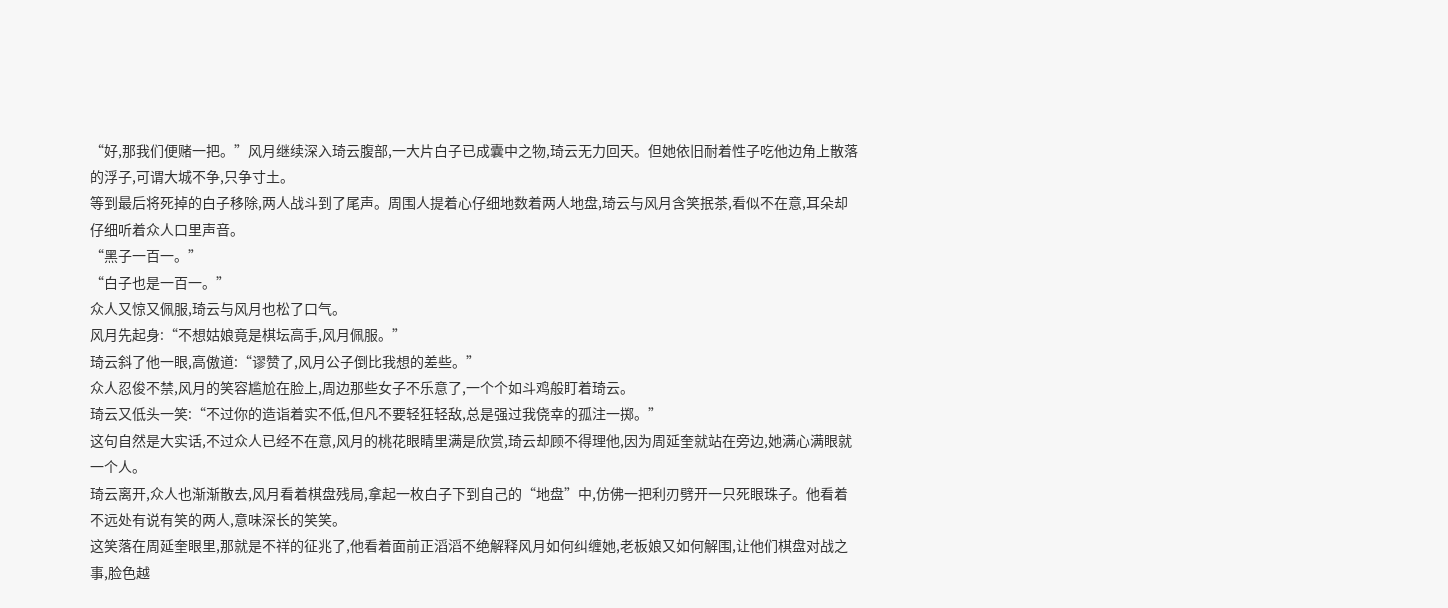“好,那我们便赌一把。”风月继续深入琦云腹部,一大片白子已成囊中之物,琦云无力回天。但她依旧耐着性子吃他边角上散落的浮子,可谓大城不争,只争寸土。
等到最后将死掉的白子移除,两人战斗到了尾声。周围人提着心仔细地数着两人地盘,琦云与风月含笑抿茶,看似不在意,耳朵却仔细听着众人口里声音。
“黑子一百一。”
“白子也是一百一。”
众人又惊又佩服,琦云与风月也松了口气。
风月先起身:“不想姑娘竟是棋坛高手,风月佩服。”
琦云斜了他一眼,高傲道:“谬赞了,风月公子倒比我想的差些。”
众人忍俊不禁,风月的笑容尴尬在脸上,周边那些女子不乐意了,一个个如斗鸡般盯着琦云。
琦云又低头一笑:“不过你的造诣着实不低,但凡不要轻狂轻敌,总是强过我侥幸的孤注一掷。”
这句自然是大实话,不过众人已经不在意,风月的桃花眼睛里满是欣赏,琦云却顾不得理他,因为周延奎就站在旁边,她满心满眼就一个人。
琦云离开,众人也渐渐散去,风月看着棋盘残局,拿起一枚白子下到自己的“地盘”中,仿佛一把利刃劈开一只死眼珠子。他看着不远处有说有笑的两人,意味深长的笑笑。
这笑落在周延奎眼里,那就是不祥的征兆了,他看着面前正滔滔不绝解释风月如何纠缠她,老板娘又如何解围,让他们棋盘对战之事,脸色越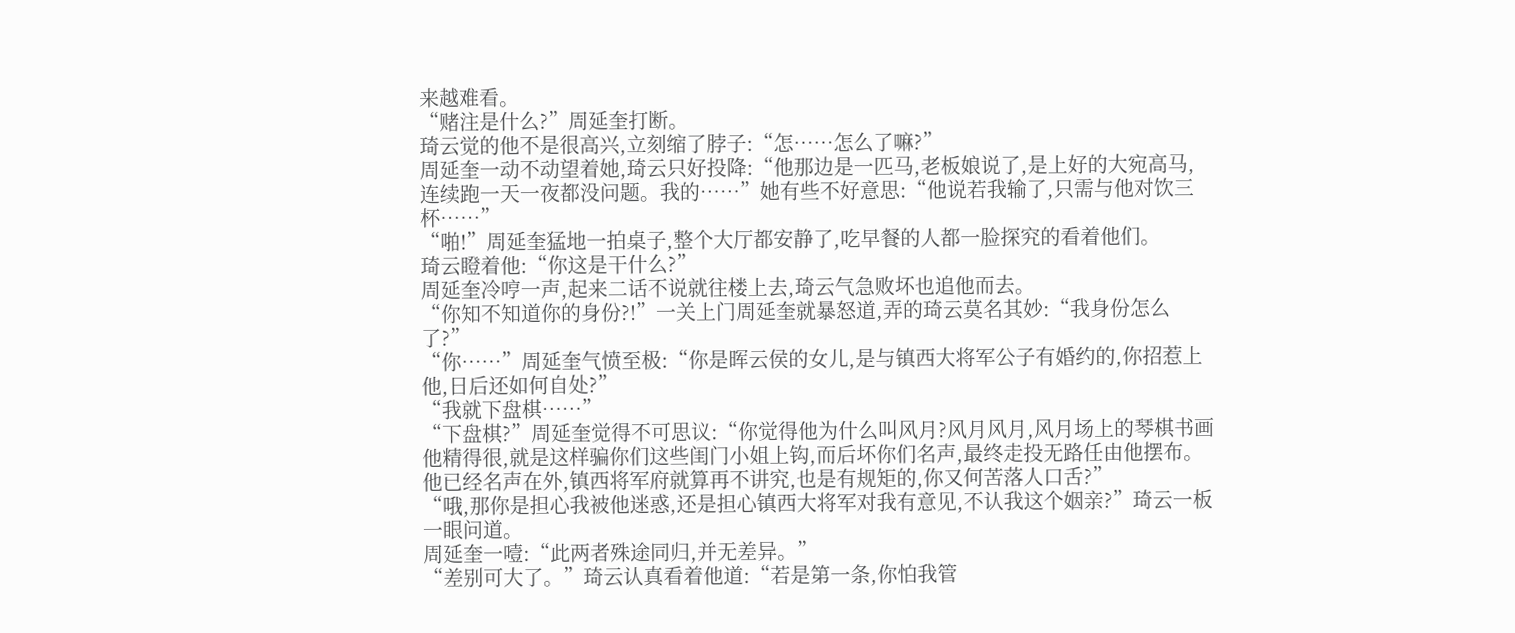来越难看。
“赌注是什么?”周延奎打断。
琦云觉的他不是很高兴,立刻缩了脖子:“怎……怎么了嘛?”
周延奎一动不动望着她,琦云只好投降:“他那边是一匹马,老板娘说了,是上好的大宛高马,连续跑一天一夜都没问题。我的……”她有些不好意思:“他说若我输了,只需与他对饮三杯……”
“啪!”周延奎猛地一拍桌子,整个大厅都安静了,吃早餐的人都一脸探究的看着他们。
琦云瞪着他:“你这是干什么?”
周延奎冷哼一声,起来二话不说就往楼上去,琦云气急败坏也追他而去。
“你知不知道你的身份?!”一关上门周延奎就暴怒道,弄的琦云莫名其妙:“我身份怎么了?”
“你……”周延奎气愤至极:“你是晖云侯的女儿,是与镇西大将军公子有婚约的,你招惹上他,日后还如何自处?”
“我就下盘棋……”
“下盘棋?”周延奎觉得不可思议:“你觉得他为什么叫风月?风月风月,风月场上的琴棋书画他精得很,就是这样骗你们这些闺门小姐上钩,而后坏你们名声,最终走投无路任由他摆布。
他已经名声在外,镇西将军府就算再不讲究,也是有规矩的,你又何苦落人口舌?”
“哦,那你是担心我被他迷惑,还是担心镇西大将军对我有意见,不认我这个姻亲?”琦云一板一眼问道。
周延奎一噎:“此两者殊途同归,并无差异。”
“差别可大了。”琦云认真看着他道:“若是第一条,你怕我管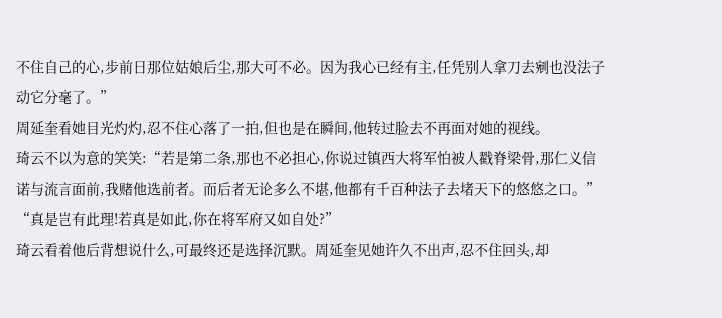不住自己的心,步前日那位姑娘后尘,那大可不必。因为我心已经有主,任凭别人拿刀去剜也没法子动它分毫了。”
周延奎看她目光灼灼,忍不住心落了一拍,但也是在瞬间,他转过脸去不再面对她的视线。
琦云不以为意的笑笑:“若是第二条,那也不必担心,你说过镇西大将军怕被人戳脊梁骨,那仁义信诺与流言面前,我赌他选前者。而后者无论多么不堪,他都有千百种法子去堵天下的悠悠之口。”
“真是岂有此理!若真是如此,你在将军府又如自处?”
琦云看着他后背想说什么,可最终还是选择沉默。周延奎见她许久不出声,忍不住回头,却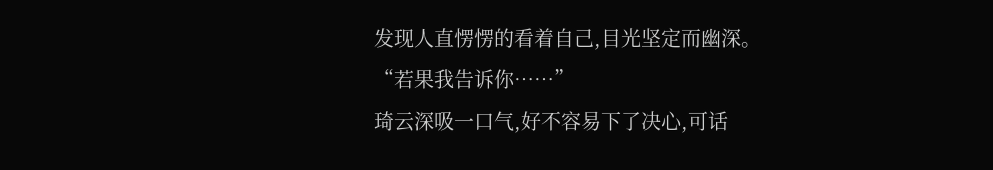发现人直愣愣的看着自己,目光坚定而幽深。
“若果我告诉你……”
琦云深吸一口气,好不容易下了决心,可话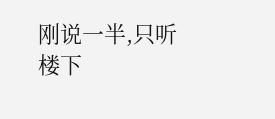刚说一半,只听楼下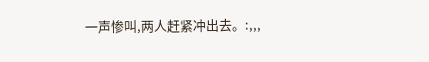一声惨叫,两人赶紧冲出去。:,,,